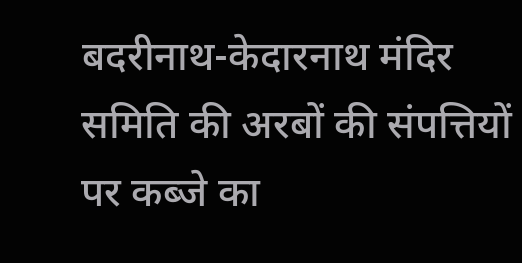बदरीनाथ-केदारनाथ मंदिर समिति की अरबों की संपत्तियों पर कब्जे का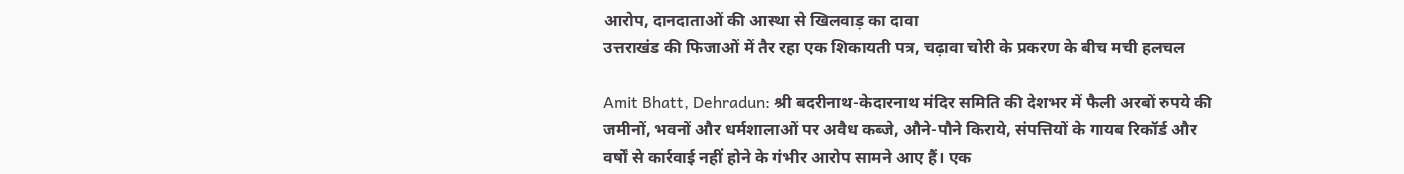आरोप, दानदाताओं की आस्था से खिलवाड़ का दावा
उत्तराखंड की फिजाओं में तैर रहा एक शिकायती पत्र, चढ़ावा चोरी के प्रकरण के बीच मची हलचल

Amit Bhatt, Dehradun: श्री बदरीनाथ-केदारनाथ मंदिर समिति की देशभर में फैली अरबों रुपये की जमीनों, भवनों और धर्मशालाओं पर अवैध कब्जे, औने-पौने किराये, संपत्तियों के गायब रिकॉर्ड और वर्षों से कार्रवाई नहीं होने के गंभीर आरोप सामने आए हैं। एक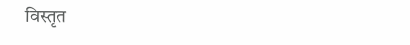विस्तृत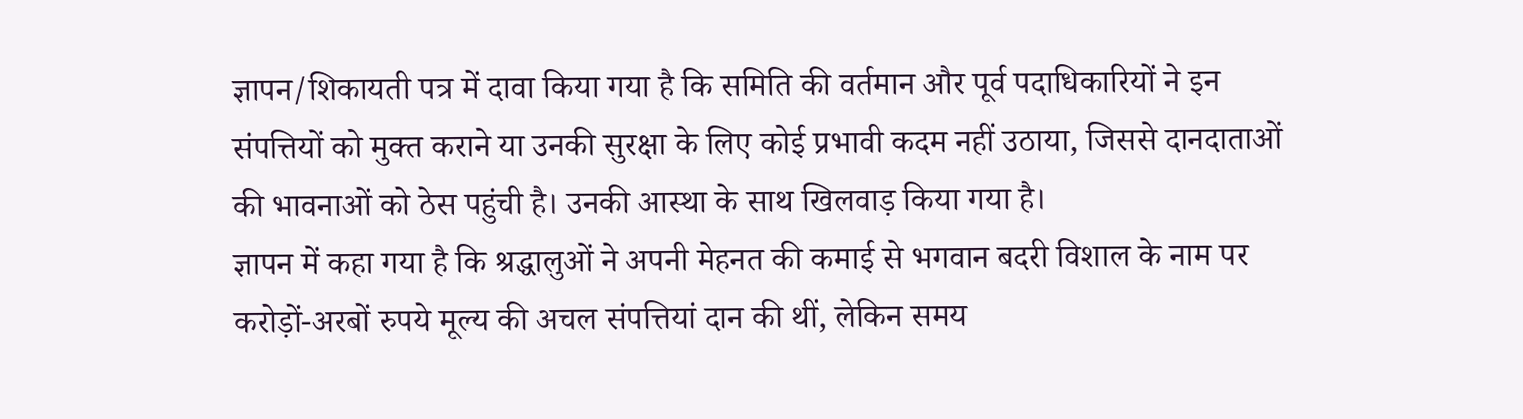ज्ञापन/शिकायती पत्र में दावा किया गया है कि समिति की वर्तमान और पूर्व पदाधिकारियों ने इन संपत्तियों को मुक्त कराने या उनकी सुरक्षा के लिए कोई प्रभावी कदम नहीं उठाया, जिससे दानदाताओं की भावनाओं को ठेस पहुंची है। उनकी आस्था के साथ खिलवाड़ किया गया है।
ज्ञापन में कहा गया है कि श्रद्धालुओं ने अपनी मेहनत की कमाई से भगवान बदरी विशाल के नाम पर करोड़ों-अरबों रुपये मूल्य की अचल संपत्तियां दान की थीं, लेकिन समय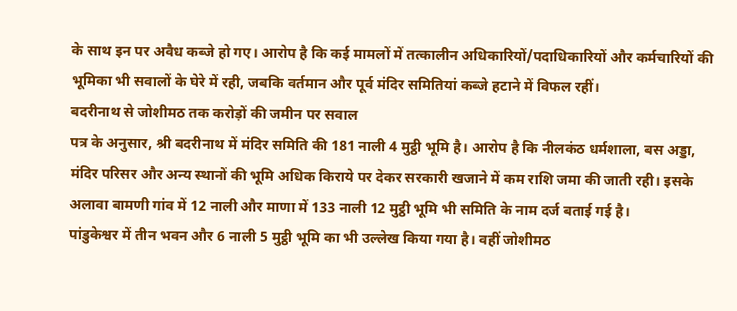के साथ इन पर अवैध कब्जे हो गए। आरोप है कि कई मामलों में तत्कालीन अधिकारियों/पदाधिकारियों और कर्मचारियों की भूमिका भी सवालों के घेरे में रही, जबकि वर्तमान और पूर्व मंदिर समितियां कब्जे हटाने में विफल रहीं।
बदरीनाथ से जोशीमठ तक करोड़ों की जमीन पर सवाल
पत्र के अनुसार, श्री बदरीनाथ में मंदिर समिति की 181 नाली 4 मुट्ठी भूमि है। आरोप है कि नीलकंठ धर्मशाला, बस अड्डा, मंदिर परिसर और अन्य स्थानों की भूमि अधिक किराये पर देकर सरकारी खजाने में कम राशि जमा की जाती रही। इसके अलावा बामणी गांव में 12 नाली और माणा में 133 नाली 12 मुट्ठी भूमि भी समिति के नाम दर्ज बताई गई है।
पांडुकेश्वर में तीन भवन और 6 नाली 5 मुट्ठी भूमि का भी उल्लेख किया गया है। वहीं जोशीमठ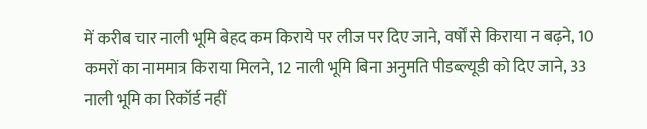में करीब चार नाली भूमि बेहद कम किराये पर लीज पर दिए जाने, वर्षों से किराया न बढ़ने, 10 कमरों का नाममात्र किराया मिलने, 12 नाली भूमि बिना अनुमति पीडब्ल्यूडी को दिए जाने, 33 नाली भूमि का रिकॉर्ड नहीं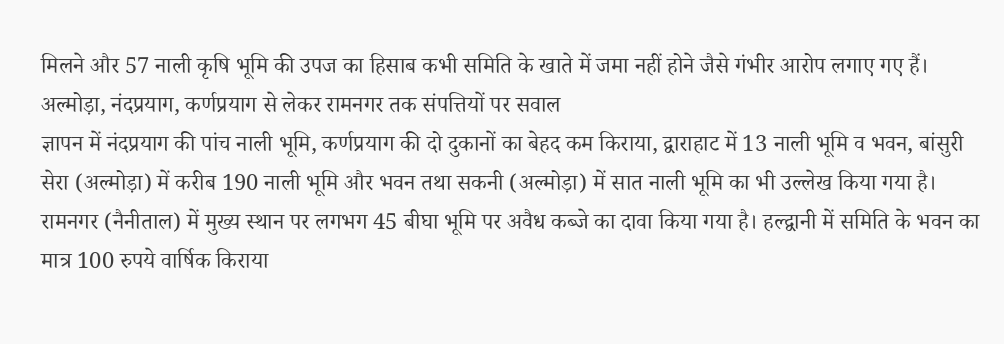मिलने और 57 नाली कृषि भूमि की उपज का हिसाब कभी समिति के खाते में जमा नहीं होने जैसे गंभीर आरोप लगाए गए हैं।
अल्मोड़ा, नंदप्रयाग, कर्णप्रयाग से लेकर रामनगर तक संपत्तियों पर सवाल
ज्ञापन में नंदप्रयाग की पांच नाली भूमि, कर्णप्रयाग की दो दुकानों का बेहद कम किराया, द्वाराहाट में 13 नाली भूमि व भवन, बांसुरी सेरा (अल्मोड़ा) में करीब 190 नाली भूमि और भवन तथा सकनी (अल्मोड़ा) में सात नाली भूमि का भी उल्लेख किया गया है।
रामनगर (नैनीताल) में मुख्य स्थान पर लगभग 45 बीघा भूमि पर अवैध कब्जे का दावा किया गया है। हल्द्वानी में समिति के भवन का मात्र 100 रुपये वार्षिक किराया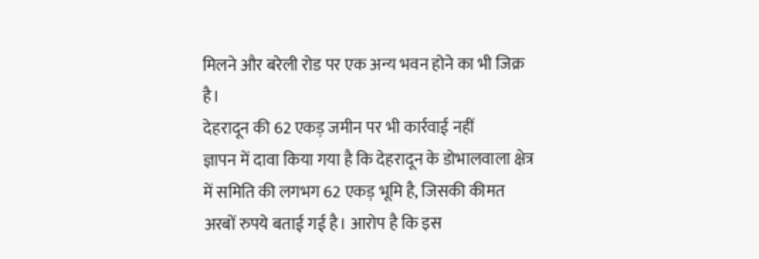मिलने और बरेली रोड पर एक अन्य भवन होने का भी जिक्र है।
देहरादून की 62 एकड़ जमीन पर भी कार्रवाई नहीं
ज्ञापन में दावा किया गया है कि देहरादून के डोभालवाला क्षेत्र में समिति की लगभग 62 एकड़ भूमि है, जिसकी कीमत अरबों रुपये बताई गई है। आरोप है कि इस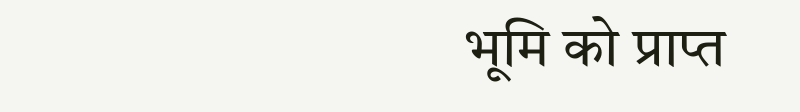भूमि को प्राप्त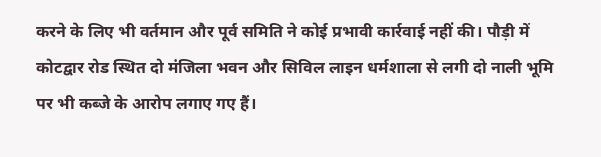करने के लिए भी वर्तमान और पूर्व समिति ने कोई प्रभावी कार्रवाई नहीं की। पौड़ी में कोटद्वार रोड स्थित दो मंजिला भवन और सिविल लाइन धर्मशाला से लगी दो नाली भूमि पर भी कब्जे के आरोप लगाए गए हैं।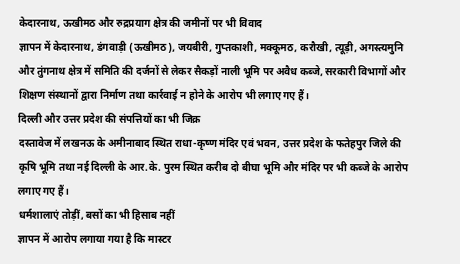केदारनाथ, ऊखीमठ और रुद्रप्रयाग क्षेत्र की जमीनों पर भी विवाद
ज्ञापन में केदारनाथ, डंगवाड़ी (ऊखीमठ), जयबीरी, गुप्तकाशी, मक्कूमठ, करौखी, त्यूड़ी, अगस्त्यमुनि और तुंगनाथ क्षेत्र में समिति की दर्जनों से लेकर सैकड़ों नाली भूमि पर अवैध कब्जे, सरकारी विभागों और शिक्षण संस्थानों द्वारा निर्माण तथा कार्रवाई न होने के आरोप भी लगाए गए हैं।
दिल्ली और उत्तर प्रदेश की संपत्तियों का भी जिक्र
दस्तावेज में लखनऊ के अमीनाबाद स्थित राधा-कृष्ण मंदिर एवं भवन, उत्तर प्रदेश के फतेहपुर जिले की कृषि भूमि तथा नई दिल्ली के आर.के. पुरम स्थित करीब दो बीघा भूमि और मंदिर पर भी कब्जे के आरोप लगाए गए हैं।
धर्मशालाएं तोड़ीं, बसों का भी हिसाब नहीं
ज्ञापन में आरोप लगाया गया है कि मास्टर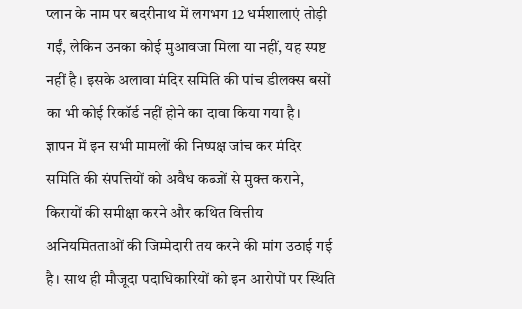प्लान के नाम पर बदरीनाथ में लगभग 12 धर्मशालाएं तोड़ी गईं, लेकिन उनका कोई मुआवजा मिला या नहीं, यह स्पष्ट नहीं है। इसके अलावा मंदिर समिति की पांच डीलक्स बसों का भी कोई रिकॉर्ड नहीं होने का दावा किया गया है।
ज्ञापन में इन सभी मामलों की निष्पक्ष जांच कर मंदिर समिति की संपत्तियों को अवैध कब्जों से मुक्त कराने, किरायों की समीक्षा करने और कथित वित्तीय अनियमितताओं की जिम्मेदारी तय करने की मांग उठाई गई है। साथ ही मौजूदा पदाधिकारियों को इन आरोपों पर स्थिति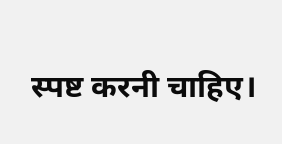स्पष्ट करनी चाहिए।